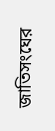জাতিসংঘের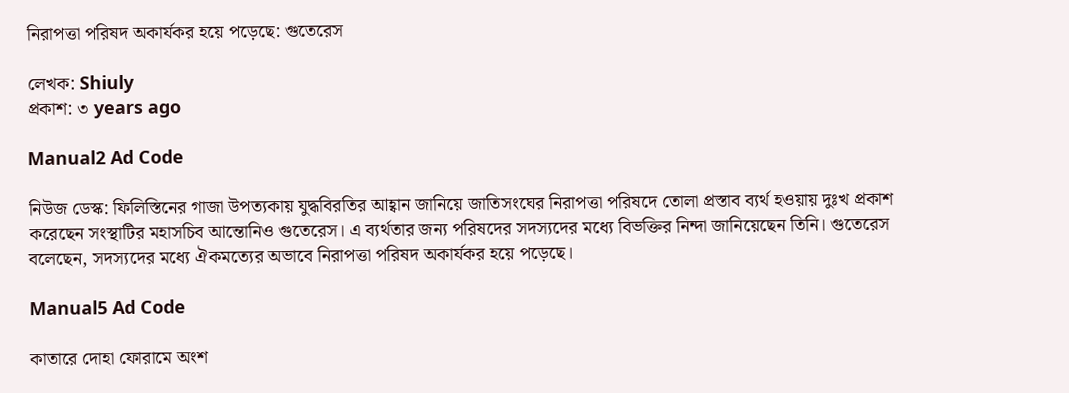নিরাপত্তা পরিষদ অকার্যকর হয়ে পড়েছে: গুতেরেস

লেখক: Shiuly
প্রকাশ: ৩ years ago

Manual2 Ad Code

নিউজ ডেস্ক: ফিলিস্তিনের গাজা উপত্যকায় যুদ্ধবিরতির আহ্বান জানিয়ে জাতিসংঘের নিরাপত্তা পরিষদে তোলা প্রস্তাব ব্যর্থ হওয়ায় দুঃখ প্রকাশ করেছেন সংস্থাটির মহাসচিব আন্তোনিও গুতেরেস। এ ব্যর্থতার জন্য পরিষদের সদস্যদের মধ্যে বিভক্তির নিন্দা জানিয়েছেন তিনি। গুতেরেস বলেছেন, সদস্যদের মধ্যে ঐকমত্যের অভাবে নিরাপত্তা পরিষদ অকার্যকর হয়ে পড়েছে।

Manual5 Ad Code

কাতারে দোহা ফোরামে অংশ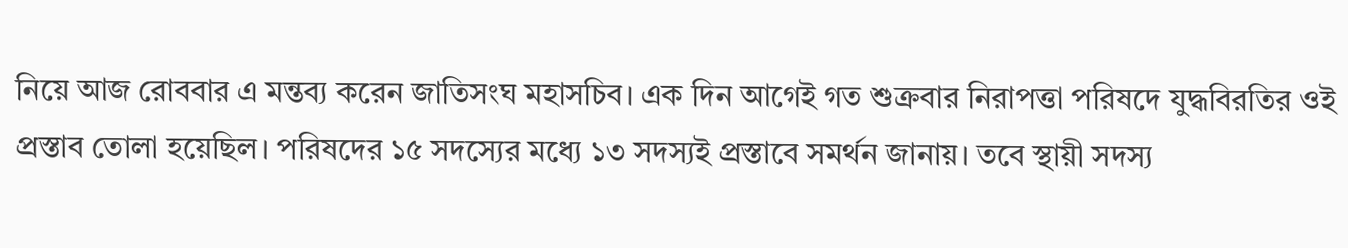নিয়ে আজ রোববার এ মন্তব্য করেন জাতিসংঘ মহাসচিব। এক দিন আগেই গত শুক্রবার নিরাপত্তা পরিষদে যুদ্ধবিরতির ওই প্রস্তাব তোলা হয়েছিল। পরিষদের ১৫ সদস্যের মধ্যে ১৩ সদস্যই প্রস্তাবে সমর্থন জানায়। তবে স্থায়ী সদস্য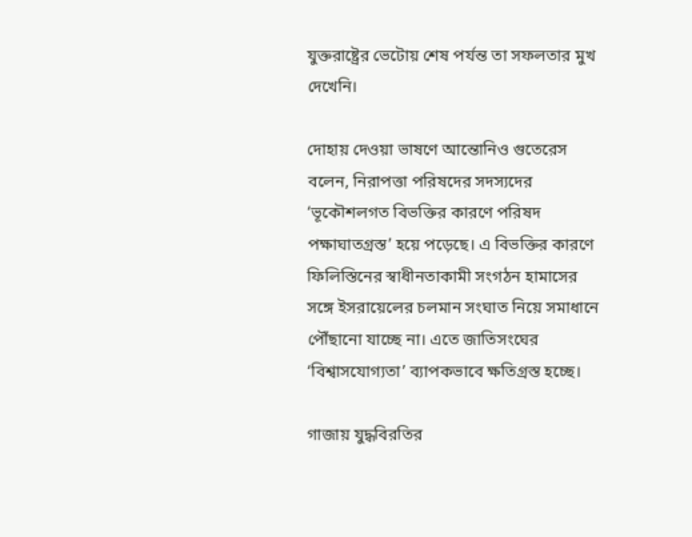যুক্তরাষ্ট্রের ভেটোয় শেষ পর্যন্ত তা সফলতার মুখ দেখেনি।

দোহায় দেওয়া ভাষণে আন্তোনিও গুতেরেস বলেন, নিরাপত্তা পরিষদের সদস্যদের ‘ভূকৌশলগত বিভক্তির কারণে পরিষদ পক্ষাঘাতগ্রস্ত’ হয়ে পড়েছে। এ বিভক্তির কারণে ফিলিস্তিনের স্বাধীনতাকামী সংগঠন হামাসের সঙ্গে ইসরায়েলের চলমান সংঘাত নিয়ে সমাধানে পৌঁছানো যাচ্ছে না। এতে জাতিসংঘের ‘বিশ্বাসযোগ্যতা’ ব্যাপকভাবে ক্ষতিগ্রস্ত হচ্ছে।

গাজায় যুদ্ধবিরতির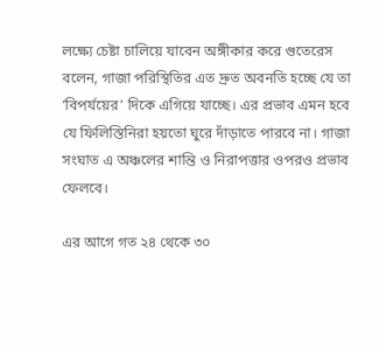লক্ষ্যে চেষ্টা চালিয়ে যাবেন অঙ্গীকার করে গুতেরেস বলেন, গাজা পরিস্থিতির এত দ্রুত অবনতি হচ্ছে যে তা ‘বিপর্যয়ের’ দিকে এগিয়ে যাচ্ছে। এর প্রভাব এমন হবে যে ফিলিস্তিনিরা হয়তো ঘুরে দাঁড়াতে পারবে না। গাজা সংঘাত এ অঞ্চলের শান্তি ও নিরাপত্তার ওপরও প্রভাব ফেলবে।

এর আগে গত ২৪ থেকে ৩০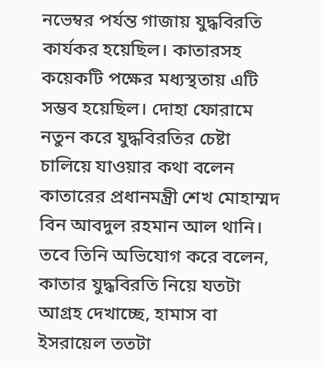নভেম্বর পর্যন্ত গাজায় যুদ্ধবিরতি কার্যকর হয়েছিল। কাতারসহ কয়েকটি পক্ষের মধ্যস্থতায় এটি সম্ভব হয়েছিল। দোহা ফোরামে নতুন করে যুদ্ধবিরতির চেষ্টা চালিয়ে যাওয়ার কথা বলেন কাতারের প্রধানমন্ত্রী শেখ মোহাম্মদ বিন আবদুল রহমান আল থানি। তবে তিনি অভিযোগ করে বলেন, কাতার যুদ্ধবিরতি নিয়ে যতটা আগ্রহ দেখাচ্ছে, হামাস বা ইসরায়েল ততটা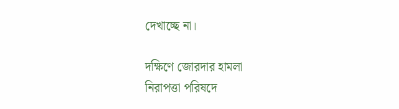দেখাচ্ছে না।

দক্ষিণে জোরদার হামলা
নিরাপত্তা পরিষদে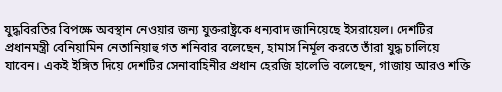যুদ্ধবিরতির বিপক্ষে অবস্থান নেওয়ার জন্য যুক্তরাষ্ট্রকে ধন্যবাদ জানিয়েছে ইসরায়েল। দেশটির প্রধানমন্ত্রী বেনিয়ামিন নেতানিয়াহু গত শনিবার বলেছেন, হামাস নির্মূল করতে তাঁরা যুদ্ধ চালিয়ে যাবেন। একই ইঙ্গিত দিয়ে দেশটির সেনাবাহিনীর প্রধান হেরজি হালেভি বলেছেন, গাজায় আরও শক্তি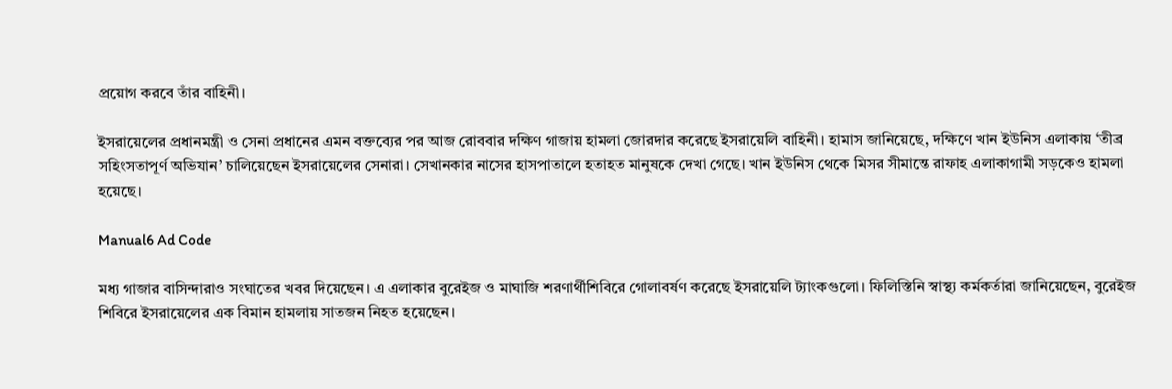প্রয়োগ করবে তাঁর বাহিনী।

ইসরায়েলের প্রধানমন্ত্রী ও সেনা প্রধানের এমন বক্তব্যের পর আজ রোববার দক্ষিণ গাজায় হামলা জোরদার করেছে ইসরায়েলি বাহিনী। হামাস জানিয়েছে, দক্ষিণে খান ইউনিস এলাকায় ‘তীব্র সহিংসতাপূর্ণ অভিযান’ চালিয়েছেন ইসরায়েলের সেনারা। সেখানকার নাসের হাসপাতালে হতাহত মানুষকে দেখা গেছে। খান ইউনিস থেকে মিসর সীমান্তে রাফাহ এলাকাগামী সড়কেও হামলা হয়েছে।

Manual6 Ad Code

মধ্য গাজার বাসিন্দারাও সংঘাতের খবর দিয়েছেন। এ এলাকার বুরেইজ ও মাঘাজি শরণার্থীশিবিরে গোলাবর্ষণ করেছে ইসরায়েলি ট্যাংকগুলো। ফিলিস্তিনি স্বাস্থ্য কর্মকর্তারা জানিয়েছেন, বুরেইজ শিবিরে ইসরায়েলের এক বিমান হামলায় সাতজন নিহত হয়েছেন।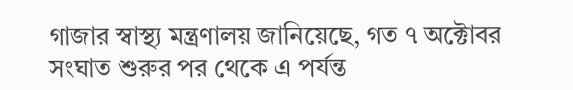গাজার স্বাস্থ্য মন্ত্রণালয় জানিয়েছে, গত ৭ অক্টোবর সংঘাত শুরুর পর থেকে এ পর্যন্ত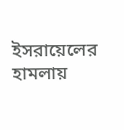ইসরায়েলের হামলায়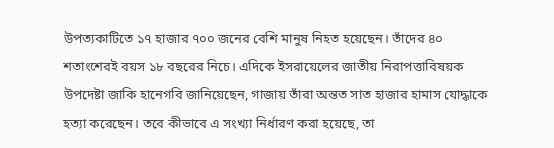উপত্যকাটিতে ১৭ হাজার ৭০০ জনের বেশি মানুষ নিহত হয়েছেন। তাঁদের ৪০ শতাংশেরই বয়স ১৮ বছরের নিচে। এদিকে ইসরায়েলের জাতীয় নিরাপত্তাবিষয়ক উপদেষ্টা জাকি হানেগবি জানিয়েছেন, গাজায় তাঁরা অন্তত সাত হাজার হামাস যোদ্ধাকে হত্যা করেছেন। তবে কীভাবে এ সংখ্যা নির্ধারণ করা হয়েছে, তা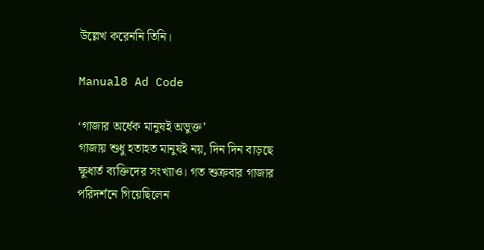উল্লেখ করেননি তিনি।

Manual8 Ad Code

‘গাজার অর্ধেক মানুষই অভুক্ত’
গাজায় শুধু হতাহত মানুষই নয়, দিন দিন বাড়ছে ক্ষুধার্ত ব্যক্তিদের সংখ্যাও। গত শুক্রবার গাজার পরিদর্শনে গিয়েছিলেন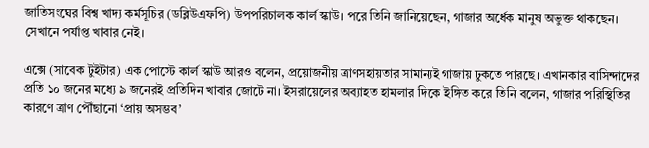জাতিসংঘের বিশ্ব খাদ্য কর্মসূচির (ডব্লিউএফপি) উপপরিচালক কার্ল স্কাউ। পরে তিনি জানিয়েছেন, গাজার অর্ধেক মানুষ অভুক্ত থাকছেন। সেখানে পর্যাপ্ত খাবার নেই।

এক্সে (সাবেক টুইটার) এক পোস্টে কার্ল স্কাউ আরও বলেন, প্রয়োজনীয় ত্রাণসহায়তার সামান্যই গাজায় ঢুকতে পারছে। এখানকার বাসিন্দাদের প্রতি ১০ জনের মধ্যে ৯ জনেরই প্রতিদিন খাবার জোটে না। ইসরায়েলের অব্যাহত হামলার দিকে ইঙ্গিত করে তিনি বলেন, গাজার পরিস্থিতির কারণে ত্রাণ পৌঁছানো ‘প্রায় অসম্ভব’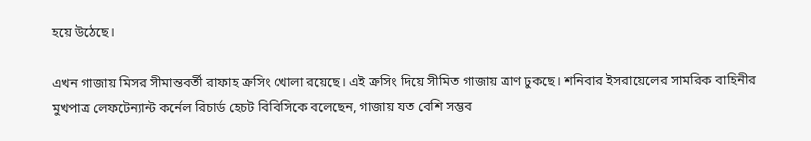হয়ে উঠেছে।

এখন গাজায় মিসর সীমান্তবর্তী রাফাহ ক্রসিং খোলা রয়েছে। এই ক্রসিং দিয়ে সীমিত গাজায় ত্রাণ ঢুকছে। শনিবার ইসরায়েলের সামরিক বাহিনীর মুখপাত্র লেফটেন্যান্ট কর্নেল রিচার্ড হেচট বিবিসিকে বলেছেন, গাজায় যত বেশি সম্ভব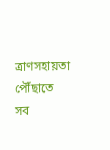ত্রাণসহায়তা পৌঁছাতে সব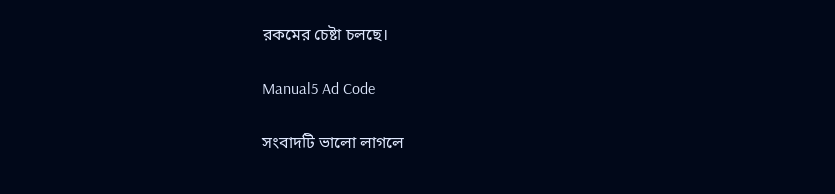রকমের চেষ্টা চলছে।

Manual5 Ad Code

সংবাদটি ভালো লাগলে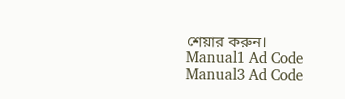শেয়ার করুন।
Manual1 Ad Code
Manual3 Ad Code